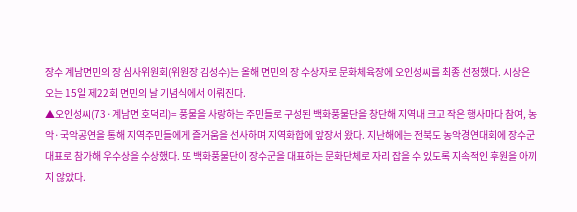장수 계남면민의 장 심사위원회(위원장 김성수)는 올해 면민의 장 수상자로 문화체육장에 오인성씨를 최종 선정했다. 시상은 오는 15일 제22회 면민의 날 기념식에서 이뤄진다.
▲오인성씨(73·계남면 호덕리)= 풍물을 사랑하는 주민들로 구성된 백화풍물단을 창단해 지역내 크고 작은 행사마다 참여, 농악·국악공연을 통해 지역주민들에게 즐거움을 선사하며 지역화합에 앞장서 왔다. 지난해에는 전북도 농악경연대회에 장수군 대표로 참가해 우수상을 수상했다. 또 백화풍물단이 장수군을 대표하는 문화단체로 자리 잡을 수 있도록 지속적인 후원을 아끼지 않았다.